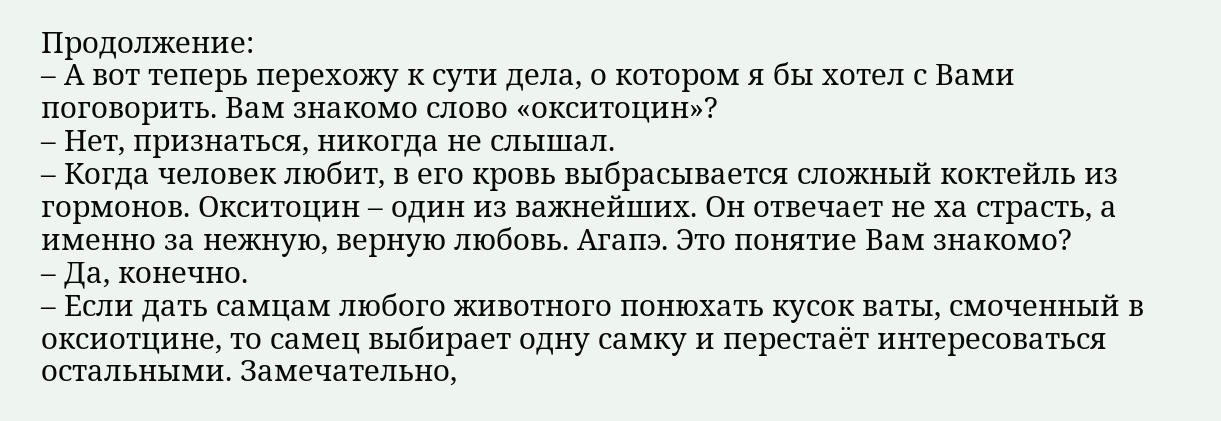Продолжение:
– А вот теперь перехожу к сути дела, о котором я бы хотел с Вами поговорить. Вам знакомо слово «окситоцин»?
– Нет, признаться, никогда не слышал.
– Когда человек любит, в его кровь выбрасывается сложный коктейль из гормонов. Окситоцин – один из важнейших. Он отвечает не ха страсть, а именно за нежную, верную любовь. Агапэ. Это понятие Вам знакомо?
– Да, конечно.
– Если дать самцам любого животного понюхать кусок ваты, смоченный в оксиотцине, то самец выбирает одну самку и перестаёт интересоваться остальными. Замечательно,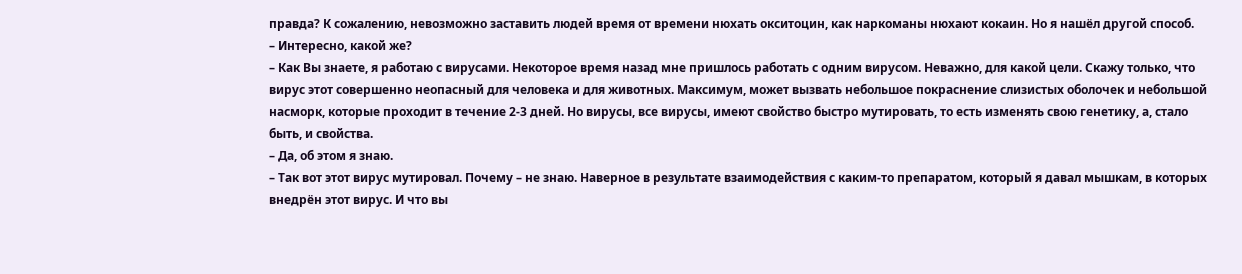правда? К сожалению, невозможно заставить людей время от времени нюхать окситоцин, как наркоманы нюхают кокаин. Но я нашёл другой способ.
– Интересно, какой же?
– Как Вы знаете, я работаю с вирусами. Некоторое время назад мне пришлось работать с одним вирусом. Неважно, для какой цели. Скажу только, что вирус этот совершенно неопасный для человека и для животных. Максимум, может вызвать небольшое покраснение слизистых оболочек и небольшой насморк, которые проходит в течение 2-3 дней. Но вирусы, все вирусы, имеют свойство быстро мутировать, то есть изменять свою генетику, а, стало быть, и свойства.
– Да, об этом я знаю.
– Так вот этот вирус мутировал. Почему – не знаю. Наверное в результате взаимодействия с каким-то препаратом, который я давал мышкам, в которых внедрён этот вирус. И что вы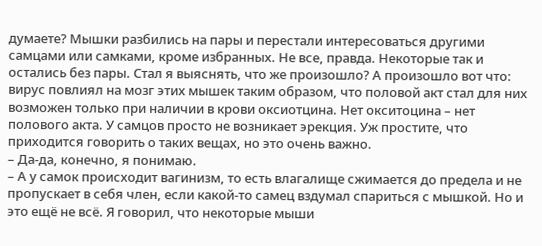думаете? Мышки разбились на пары и перестали интересоваться другими самцами или самками, кроме избранных. Не все, правда. Некоторые так и остались без пары. Стал я выяснять, что же произошло? А произошло вот что: вирус повлиял на мозг этих мышек таким образом, что половой акт стал для них возможен только при наличии в крови оксиотцина. Нет окситоцина – нет полового акта. У самцов просто не возникает эрекция. Уж простите, что приходится говорить о таких вещах, но это очень важно.
– Да-да, конечно, я понимаю.
– А у самок происходит вагинизм, то есть влагалище сжимается до предела и не пропускает в себя член, если какой-то самец вздумал спариться с мышкой. Но и это ещё не всё. Я говорил, что некоторые мыши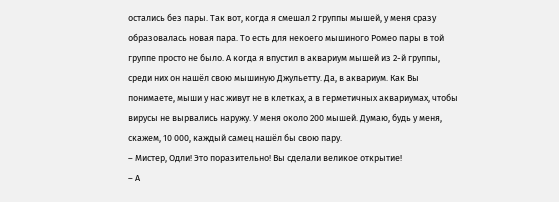остались без пары. Так вот, когда я смешал 2 группы мышей, у меня сразу образовалась новая пара. То есть для некоего мышиного Ромео пары в той группе просто не было. А когда я впустил в аквариум мышей из 2-й группы, среди них он нашёл свою мышиную Джульетту. Да, в аквариум. Как Вы понимаете, мыши у нас живут не в клетках, а в герметичных аквариумах, чтобы вирусы не вырвались наружу. У меня около 200 мышей. Думаю, будь у меня, скажем, 10 000, каждый самец нашёл бы свою пару.
– Мистер, Одли! Это поразительно! Вы сделали великое открытие!
– А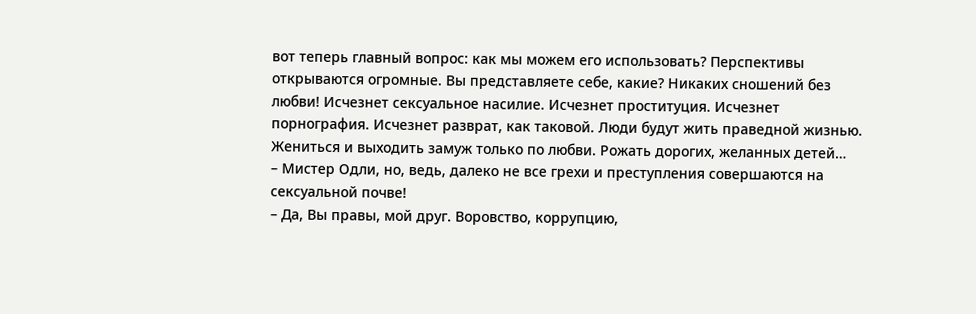вот теперь главный вопрос: как мы можем его использовать? Перспективы открываются огромные. Вы представляете себе, какие? Никаких сношений без любви! Исчезнет сексуальное насилие. Исчезнет проституция. Исчезнет порнография. Исчезнет разврат, как таковой. Люди будут жить праведной жизнью. Жениться и выходить замуж только по любви. Рожать дорогих, желанных детей…
– Мистер Одли, но, ведь, далеко не все грехи и преступления совершаются на сексуальной почве!
– Да, Вы правы, мой друг. Воровство, коррупцию,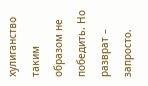хулиганство таким образом не победить. Но разврат – запросто.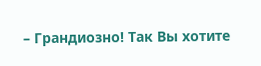– Грандиозно! Так Вы хотите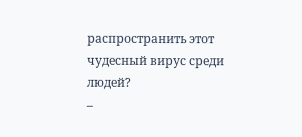распространить этот чудесный вирус среди людей?
–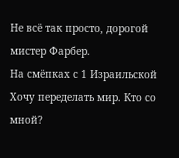Не всё так просто, дорогой мистер Фарбер.
На смёпках с 1 Израильской
Хочу переделать мир. Кто со мной?